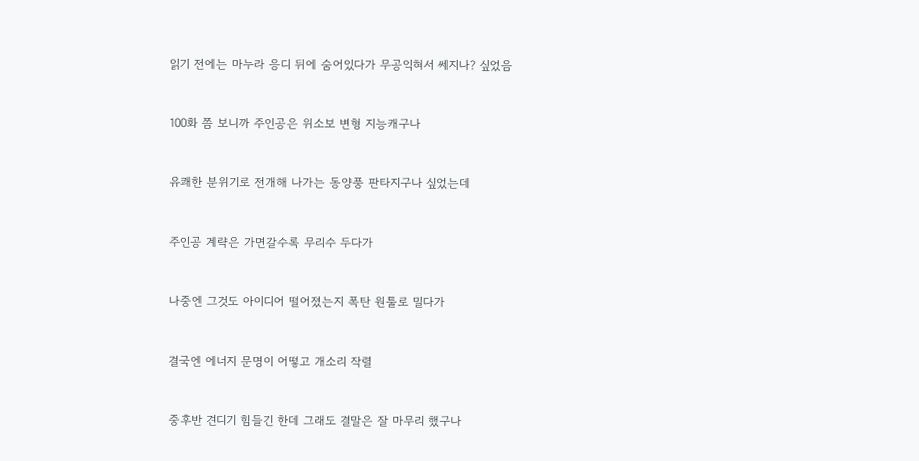읽기 전에는 마누라 응디 뒤에 숨어있다가 무공익혀서 쎄지나? 싶었음


100화 쯤 보니까 주인공은 위소보 변형 지능캐구나


유쾌한 분위기로 전개해 나가는 동양풍 판타지구나 싶었는데


주인공 계략은 가면갈수록 무리수 두다가


나중엔 그것도 아이디어 떨어졌는지 폭탄 원툴로 밀다가


결국엔 에너지 문명이 어떻고 개소리 작렬


중후반 견디기 힘들긴 한데 그래도 결말은 잘 마무리 했구나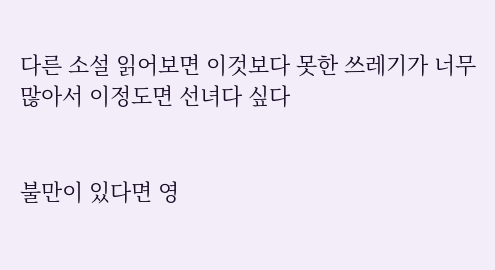다른 소설 읽어보면 이것보다 못한 쓰레기가 너무 많아서 이정도면 선녀다 싶다


불만이 있다면 영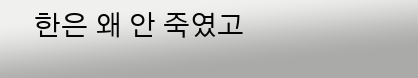한은 왜 안 죽였고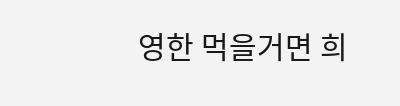영한 먹을거면 희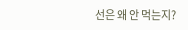선은 왜 안 먹는지?